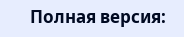Полная версия: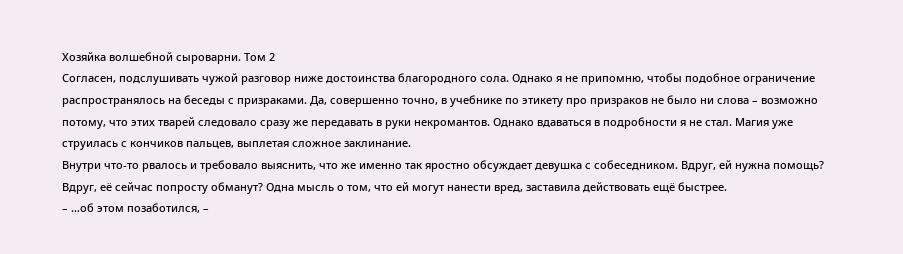Хозяйка волшебной сыроварни. Том 2
Согласен, подслушивать чужой разговор ниже достоинства благородного сола. Однако я не припомню, чтобы подобное ограничение распространялось на беседы с призраками. Да, совершенно точно, в учебнике по этикету про призраков не было ни слова – возможно потому, что этих тварей следовало сразу же передавать в руки некромантов. Однако вдаваться в подробности я не стал. Магия уже струилась с кончиков пальцев, выплетая сложное заклинание.
Внутри что-то рвалось и требовало выяснить, что же именно так яростно обсуждает девушка с собеседником. Вдруг, ей нужна помощь? Вдруг, её сейчас попросту обманут? Одна мысль о том, что ей могут нанести вред, заставила действовать ещё быстрее.
– …об этом позаботился, –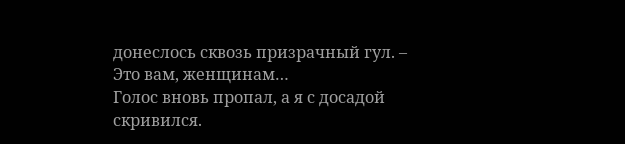донеслось сквозь призрачный гул. – Это вам, женщинам…
Голос вновь пропал, а я с досадой скривился.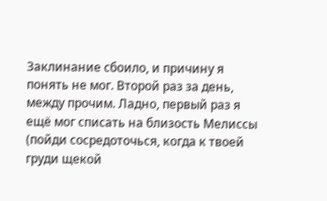Заклинание сбоило, и причину я понять не мог. Второй раз за день, между прочим. Ладно, первый раз я ещё мог списать на близость Мелиссы (пойди сосредоточься, когда к твоей груди щекой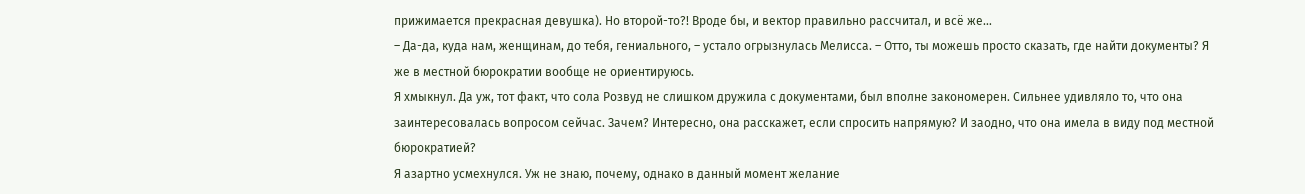прижимается прекрасная девушка). Но второй-то?! Вроде бы, и вектор правильно рассчитал, и всё же…
– Да-да, куда нам, женщинам, до тебя, гениального, – устало огрызнулась Мелисса. – Отто, ты можешь просто сказать, где найти документы? Я же в местной бюрократии вообще не ориентируюсь.
Я хмыкнул. Да уж, тот факт, что сола Розвуд не слишком дружила с документами, был вполне закономерен. Сильнее удивляло то, что она заинтересовалась вопросом сейчас. Зачем? Интересно, она расскажет, если спросить напрямую? И заодно, что она имела в виду под местной бюрократией?
Я азартно усмехнулся. Уж не знаю, почему, однако в данный момент желание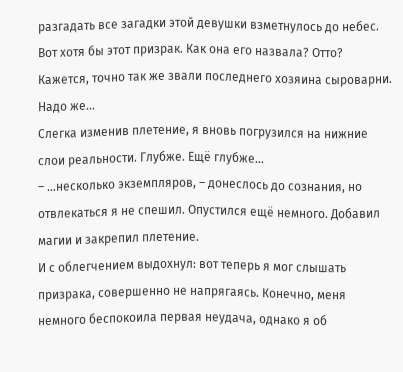разгадать все загадки этой девушки взметнулось до небес. Вот хотя бы этот призрак. Как она его назвала? Отто? Кажется, точно так же звали последнего хозяина сыроварни. Надо же…
Слегка изменив плетение, я вновь погрузился на нижние слои реальности. Глубже. Ещё глубже…
– …несколько экземпляров, – донеслось до сознания, но отвлекаться я не спешил. Опустился ещё немного. Добавил магии и закрепил плетение.
И с облегчением выдохнул: вот теперь я мог слышать призрака, совершенно не напрягаясь. Конечно, меня немного беспокоила первая неудача, однако я об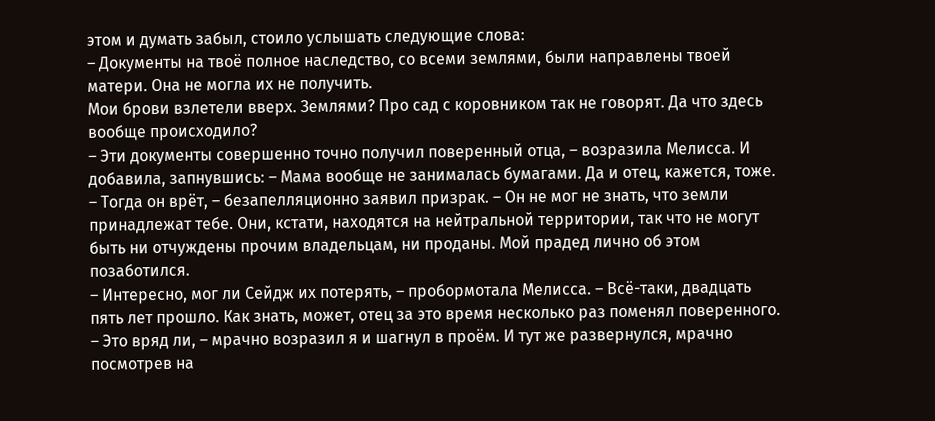этом и думать забыл, стоило услышать следующие слова:
– Документы на твоё полное наследство, со всеми землями, были направлены твоей матери. Она не могла их не получить.
Мои брови взлетели вверх. Землями? Про сад с коровником так не говорят. Да что здесь вообще происходило?
– Эти документы совершенно точно получил поверенный отца, – возразила Мелисса. И добавила, запнувшись: – Мама вообще не занималась бумагами. Да и отец, кажется, тоже.
– Тогда он врёт, – безапелляционно заявил призрак. – Он не мог не знать, что земли принадлежат тебе. Они, кстати, находятся на нейтральной территории, так что не могут быть ни отчуждены прочим владельцам, ни проданы. Мой прадед лично об этом позаботился.
– Интересно, мог ли Сейдж их потерять, – пробормотала Мелисса. – Всё-таки, двадцать пять лет прошло. Как знать, может, отец за это время несколько раз поменял поверенного.
– Это вряд ли, – мрачно возразил я и шагнул в проём. И тут же развернулся, мрачно посмотрев на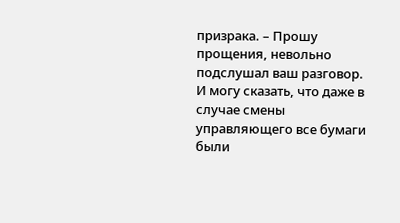призрака. – Прошу прощения, невольно подслушал ваш разговор. И могу сказать, что даже в случае смены управляющего все бумаги были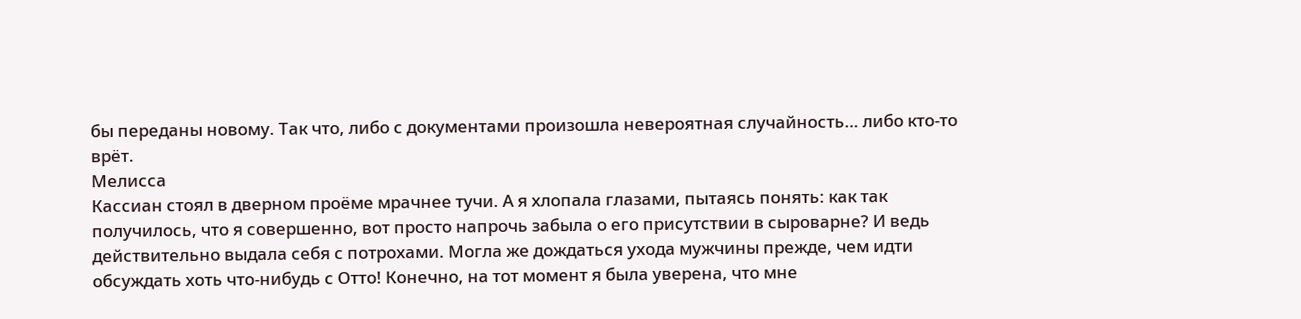бы переданы новому. Так что, либо с документами произошла невероятная случайность… либо кто-то врёт.
Мелисса
Кассиан стоял в дверном проёме мрачнее тучи. А я хлопала глазами, пытаясь понять: как так получилось, что я совершенно, вот просто напрочь забыла о его присутствии в сыроварне? И ведь действительно выдала себя с потрохами. Могла же дождаться ухода мужчины прежде, чем идти обсуждать хоть что-нибудь с Отто! Конечно, на тот момент я была уверена, что мне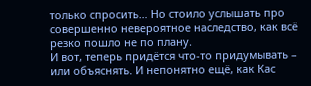только спросить… Но стоило услышать про совершенно невероятное наследство, как всё резко пошло не по плану.
И вот, теперь придётся что-то придумывать – или объяснять. И непонятно ещё, как Кас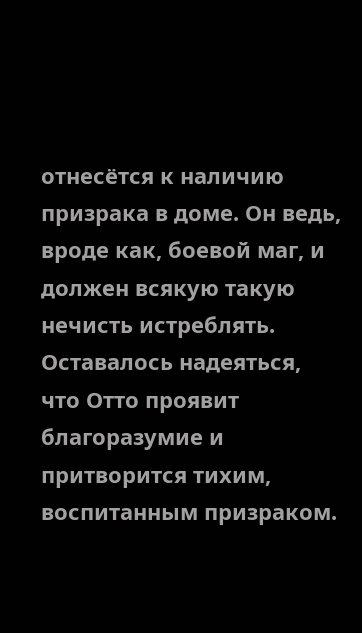отнесётся к наличию призрака в доме. Он ведь, вроде как, боевой маг, и должен всякую такую нечисть истреблять. Оставалось надеяться, что Отто проявит благоразумие и притворится тихим, воспитанным призраком.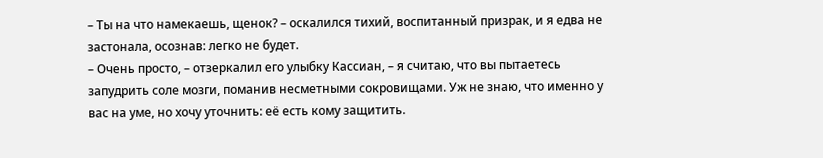– Ты на что намекаешь, щенок? – оскалился тихий, воспитанный призрак, и я едва не застонала, осознав: легко не будет.
– Очень просто, – отзеркалил его улыбку Кассиан, – я считаю, что вы пытаетесь запудрить соле мозги, поманив несметными сокровищами. Уж не знаю, что именно у вас на уме, но хочу уточнить: её есть кому защитить.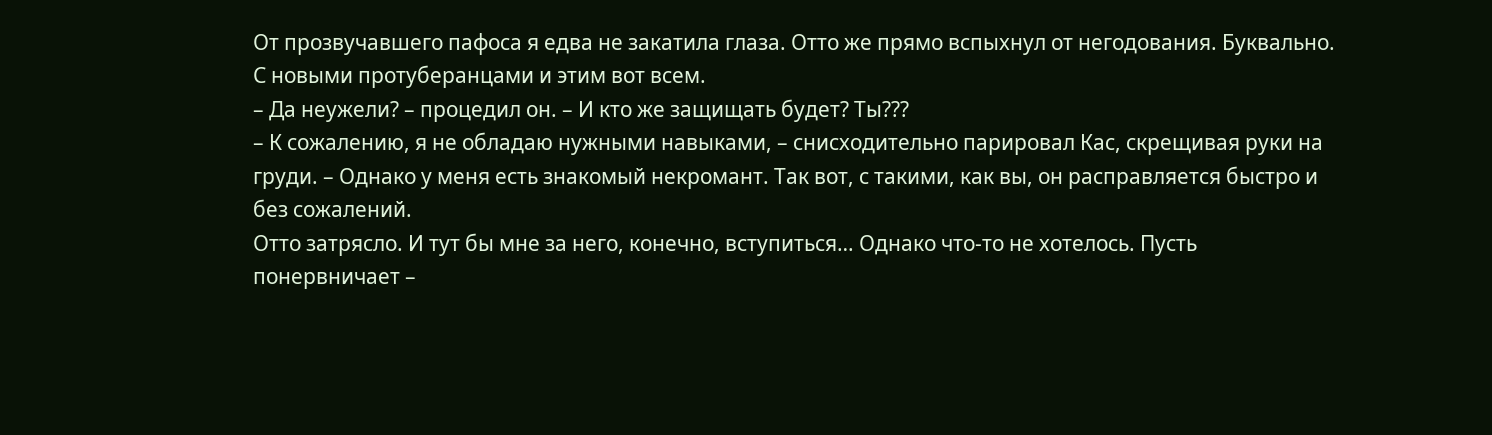От прозвучавшего пафоса я едва не закатила глаза. Отто же прямо вспыхнул от негодования. Буквально. С новыми протуберанцами и этим вот всем.
– Да неужели? – процедил он. – И кто же защищать будет? Ты???
– К сожалению, я не обладаю нужными навыками, – снисходительно парировал Кас, скрещивая руки на груди. – Однако у меня есть знакомый некромант. Так вот, с такими, как вы, он расправляется быстро и без сожалений.
Отто затрясло. И тут бы мне за него, конечно, вступиться… Однако что-то не хотелось. Пусть понервничает –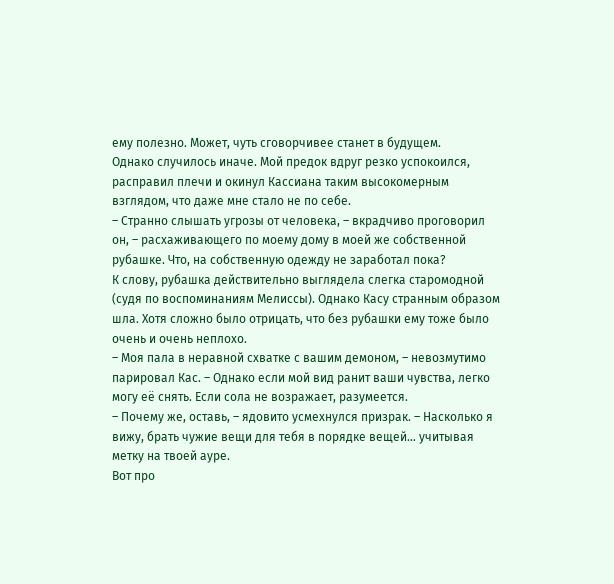ему полезно. Может, чуть сговорчивее станет в будущем.
Однако случилось иначе. Мой предок вдруг резко успокоился, расправил плечи и окинул Кассиана таким высокомерным взглядом, что даже мне стало не по себе.
– Странно слышать угрозы от человека, – вкрадчиво проговорил он, – расхаживающего по моему дому в моей же собственной рубашке. Что, на собственную одежду не заработал пока?
К слову, рубашка действительно выглядела слегка старомодной (судя по воспоминаниям Мелиссы). Однако Касу странным образом шла. Хотя сложно было отрицать, что без рубашки ему тоже было очень и очень неплохо.
– Моя пала в неравной схватке с вашим демоном, – невозмутимо парировал Кас. – Однако если мой вид ранит ваши чувства, легко могу её снять. Если сола не возражает, разумеется.
– Почему же, оставь, – ядовито усмехнулся призрак. – Насколько я вижу, брать чужие вещи для тебя в порядке вещей… учитывая метку на твоей ауре.
Вот про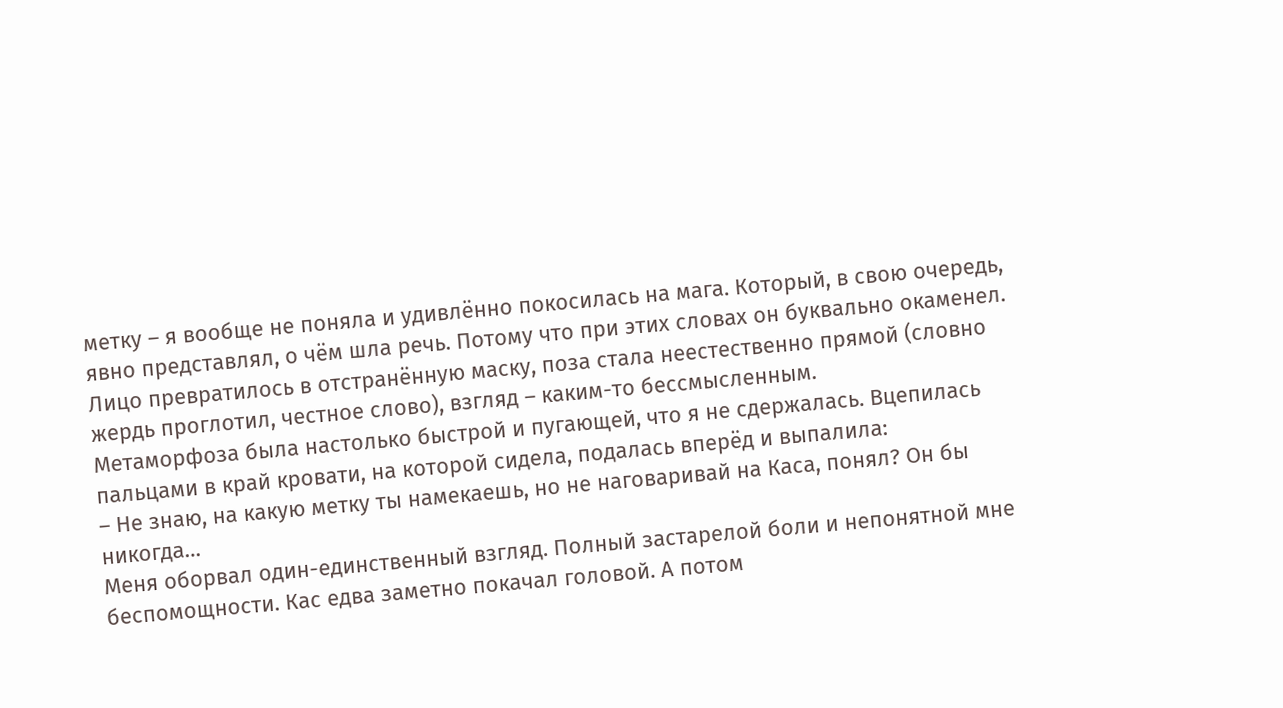метку – я вообще не поняла и удивлённо покосилась на мага. Который, в свою очередь, явно представлял, о чём шла речь. Потому что при этих словах он буквально окаменел. Лицо превратилось в отстранённую маску, поза стала неестественно прямой (словно жердь проглотил, честное слово), взгляд – каким-то бессмысленным.
Метаморфоза была настолько быстрой и пугающей, что я не сдержалась. Вцепилась пальцами в край кровати, на которой сидела, подалась вперёд и выпалила:
– Не знаю, на какую метку ты намекаешь, но не наговаривай на Каса, понял? Он бы никогда…
Меня оборвал один-единственный взгляд. Полный застарелой боли и непонятной мне беспомощности. Кас едва заметно покачал головой. А потом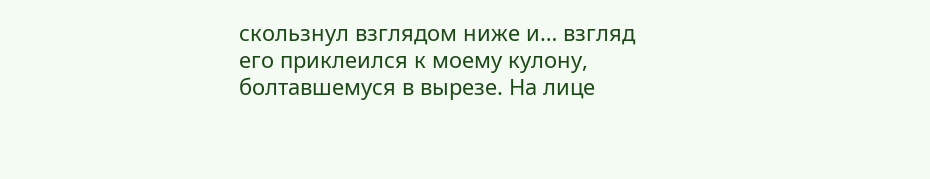скользнул взглядом ниже и… взгляд его приклеился к моему кулону, болтавшемуся в вырезе. На лице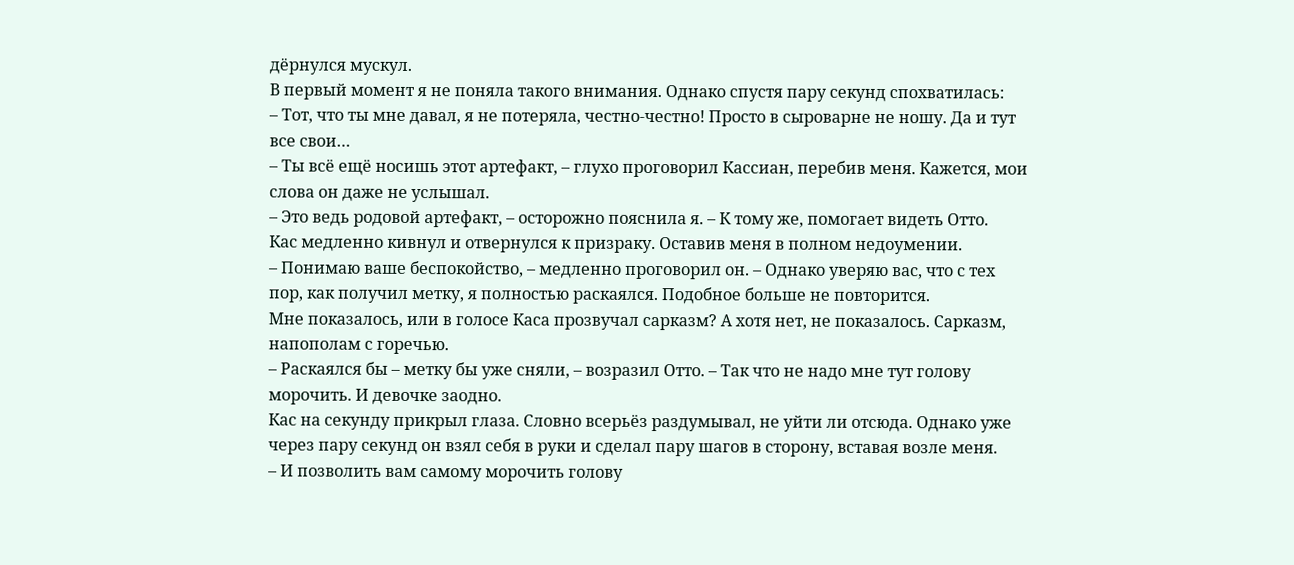дёрнулся мускул.
В первый момент я не поняла такого внимания. Однако спустя пару секунд спохватилась:
– Тот, что ты мне давал, я не потеряла, честно-честно! Просто в сыроварне не ношу. Да и тут все свои…
– Ты всё ещё носишь этот артефакт, – глухо проговорил Кассиан, перебив меня. Кажется, мои слова он даже не услышал.
– Это ведь родовой артефакт, – осторожно пояснила я. – К тому же, помогает видеть Отто.
Кас медленно кивнул и отвернулся к призраку. Оставив меня в полном недоумении.
– Понимаю ваше беспокойство, – медленно проговорил он. – Однако уверяю вас, что с тех пор, как получил метку, я полностью раскаялся. Подобное больше не повторится.
Мне показалось, или в голосе Каса прозвучал сарказм? А хотя нет, не показалось. Сарказм, напополам с горечью.
– Раскаялся бы – метку бы уже сняли, – возразил Отто. – Так что не надо мне тут голову морочить. И девочке заодно.
Кас на секунду прикрыл глаза. Словно всерьёз раздумывал, не уйти ли отсюда. Однако уже через пару секунд он взял себя в руки и сделал пару шагов в сторону, вставая возле меня.
– И позволить вам самому морочить голову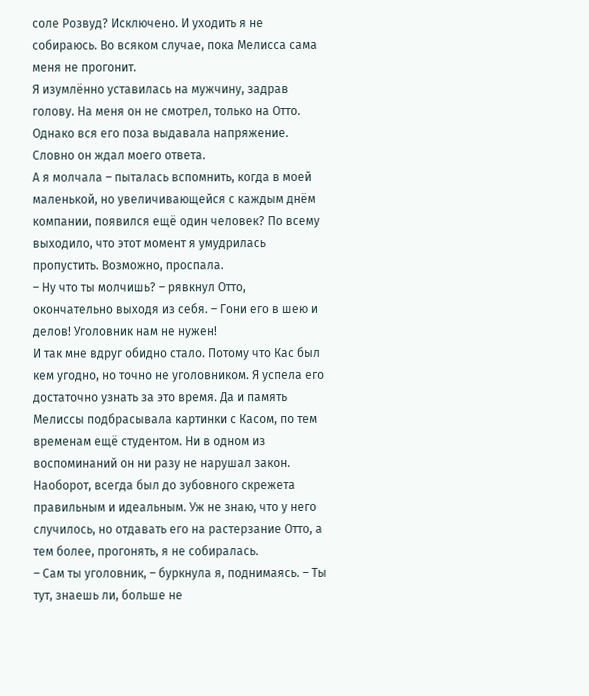соле Розвуд? Исключено. И уходить я не собираюсь. Во всяком случае, пока Мелисса сама меня не прогонит.
Я изумлённо уставилась на мужчину, задрав голову. На меня он не смотрел, только на Отто. Однако вся его поза выдавала напряжение. Словно он ждал моего ответа.
А я молчала – пыталась вспомнить, когда в моей маленькой, но увеличивающейся с каждым днём компании, появился ещё один человек? По всему выходило, что этот момент я умудрилась пропустить. Возможно, проспала.
– Ну что ты молчишь? – рявкнул Отто, окончательно выходя из себя. – Гони его в шею и делов! Уголовник нам не нужен!
И так мне вдруг обидно стало. Потому что Кас был кем угодно, но точно не уголовником. Я успела его достаточно узнать за это время. Да и память Мелиссы подбрасывала картинки с Касом, по тем временам ещё студентом. Ни в одном из воспоминаний он ни разу не нарушал закон. Наоборот, всегда был до зубовного скрежета правильным и идеальным. Уж не знаю, что у него случилось, но отдавать его на растерзание Отто, а тем более, прогонять, я не собиралась.
– Сам ты уголовник, – буркнула я, поднимаясь. – Ты тут, знаешь ли, больше не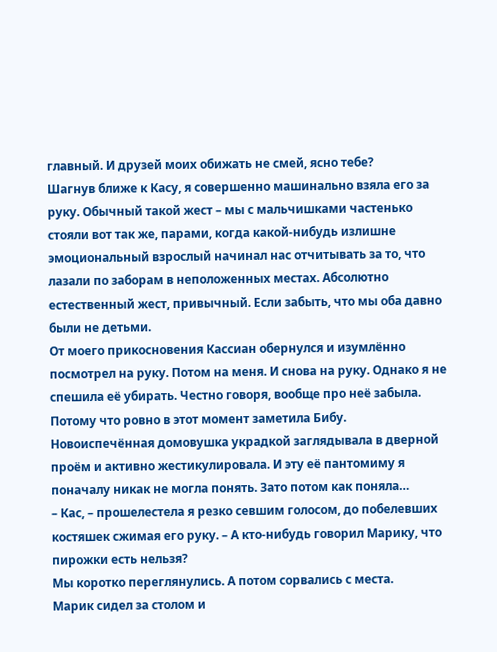главный. И друзей моих обижать не смей, ясно тебе?
Шагнув ближе к Касу, я совершенно машинально взяла его за руку. Обычный такой жест – мы с мальчишками частенько стояли вот так же, парами, когда какой-нибудь излишне эмоциональный взрослый начинал нас отчитывать за то, что лазали по заборам в неположенных местах. Абсолютно естественный жест, привычный. Если забыть, что мы оба давно были не детьми.
От моего прикосновения Кассиан обернулся и изумлённо посмотрел на руку. Потом на меня. И снова на руку. Однако я не спешила её убирать. Честно говоря, вообще про неё забыла. Потому что ровно в этот момент заметила Бибу.
Новоиспечённая домовушка украдкой заглядывала в дверной проём и активно жестикулировала. И эту её пантомиму я поначалу никак не могла понять. Зато потом как поняла…
– Кас, – прошелестела я резко севшим голосом, до побелевших костяшек сжимая его руку. – А кто-нибудь говорил Марику, что пирожки есть нельзя?
Мы коротко переглянулись. А потом сорвались с места.
Марик сидел за столом и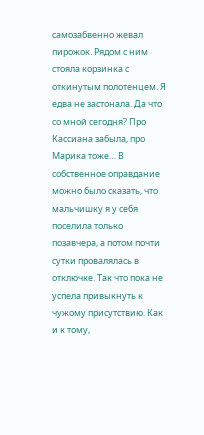самозабвенно жевал пирожок. Рядом с ним стояла корзинка с откинутым полотенцем. Я едва не застонала. Да что со мной сегодня? Про Кассиана забыла, про Марика тоже… В собственное оправдание можно было сказать, что мальчишку я у себя поселила только позавчера, а потом почти сутки провалялась в отключке. Так что пока не успела привыкнуть к чужому присутствию. Как и к тому,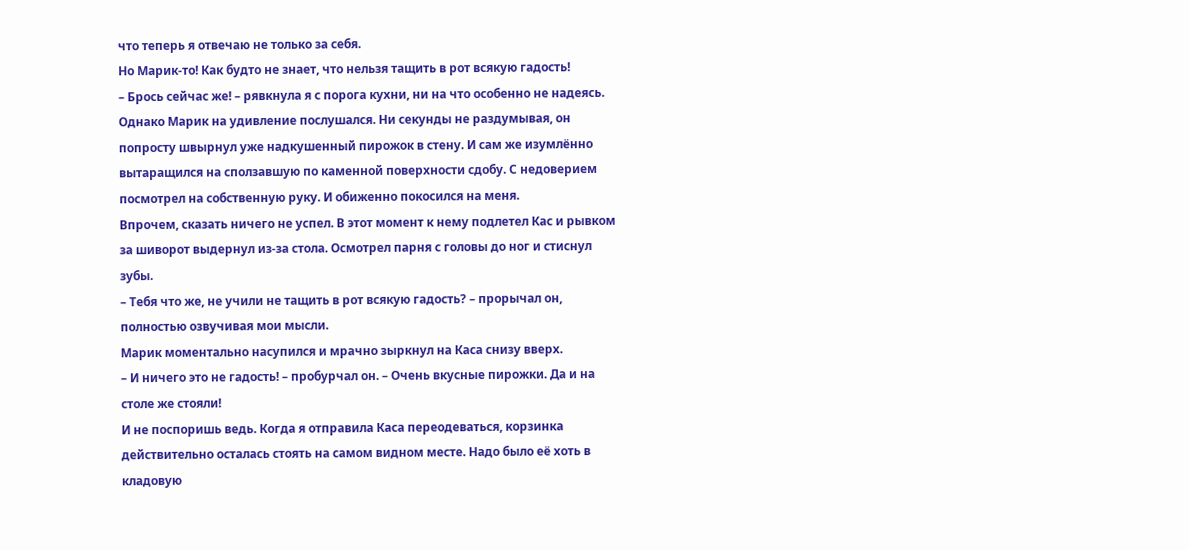что теперь я отвечаю не только за себя.
Но Марик-то! Как будто не знает, что нельзя тащить в рот всякую гадость!
– Брось сейчас же! – рявкнула я с порога кухни, ни на что особенно не надеясь.
Однако Марик на удивление послушался. Ни секунды не раздумывая, он попросту швырнул уже надкушенный пирожок в стену. И сам же изумлённо вытаращился на сползавшую по каменной поверхности сдобу. С недоверием посмотрел на собственную руку. И обиженно покосился на меня.
Впрочем, сказать ничего не успел. В этот момент к нему подлетел Кас и рывком за шиворот выдернул из-за стола. Осмотрел парня с головы до ног и стиснул зубы.
– Тебя что же, не учили не тащить в рот всякую гадость? – прорычал он, полностью озвучивая мои мысли.
Марик моментально насупился и мрачно зыркнул на Каса снизу вверх.
– И ничего это не гадость! – пробурчал он. – Очень вкусные пирожки. Да и на столе же стояли!
И не поспоришь ведь. Когда я отправила Каса переодеваться, корзинка действительно осталась стоять на самом видном месте. Надо было её хоть в кладовую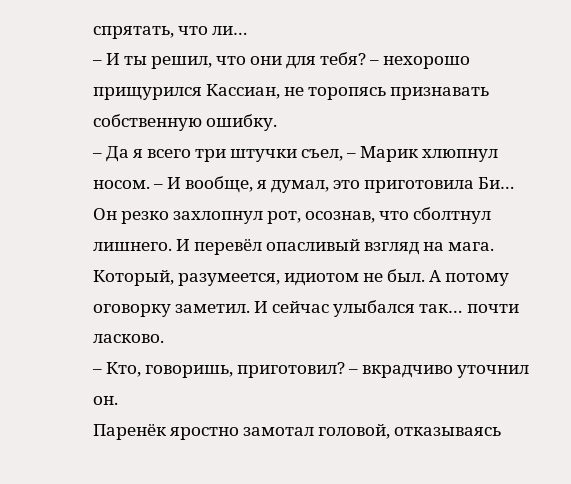спрятать, что ли…
– И ты решил, что они для тебя? – нехорошо прищурился Кассиан, не торопясь признавать собственную ошибку.
– Да я всего три штучки съел, – Марик хлюпнул носом. – И вообще, я думал, это приготовила Би…
Он резко захлопнул рот, осознав, что сболтнул лишнего. И перевёл опасливый взгляд на мага. Который, разумеется, идиотом не был. А потому оговорку заметил. И сейчас улыбался так… почти ласково.
– Кто, говоришь, приготовил? – вкрадчиво уточнил он.
Паренёк яростно замотал головой, отказываясь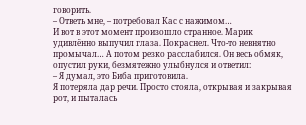говорить.
– Ответь мне, – потребовал Кас с нажимом…
И вот в этот момент произошло странное. Марик удивлённо выпучил глаза. Покраснел. Что-то невнятно промычал… А потом резко расслабился. Он весь обмяк, опустил руки, безмятежно улыбнулся и ответил:
– Я думал, это Биба приготовила.
Я потеряла дар речи. Просто стояла, открывая и закрывая рот, и пыталась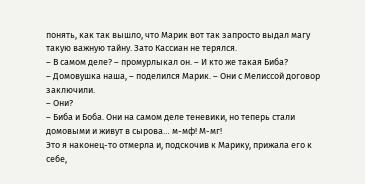понять, как так вышло, что Марик вот так запросто выдал магу такую важную тайну. Зато Кассиан не терялся.
– В самом деле? – промурлыкал он. – И кто же такая Биба?
– Домовушка наша, – поделился Марик. – Они с Мелиссой договор заключили.
– Они?
– Биба и Боба. Они на самом деле теневики, но теперь стали домовыми и живут в сырова… м-мф! М-мг!
Это я наконец-то отмерла и, подскочив к Марику, прижала его к себе,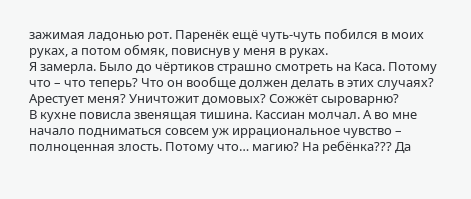зажимая ладонью рот. Паренёк ещё чуть-чуть побился в моих руках, а потом обмяк, повиснув у меня в руках.
Я замерла. Было до чёртиков страшно смотреть на Каса. Потому что – что теперь? Что он вообще должен делать в этих случаях? Арестует меня? Уничтожит домовых? Сожжёт сыроварню?
В кухне повисла звенящая тишина. Кассиан молчал. А во мне начало подниматься совсем уж иррациональное чувство – полноценная злость. Потому что… магию? На ребёнка??? Да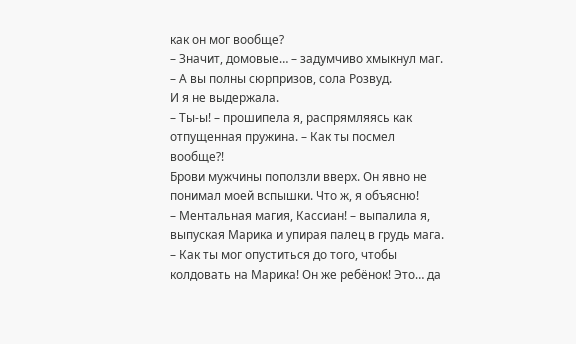как он мог вообще?
– Значит, домовые… – задумчиво хмыкнул маг. – А вы полны сюрпризов, сола Розвуд.
И я не выдержала.
– Ты-ы! – прошипела я, распрямляясь как отпущенная пружина. – Как ты посмел вообще?!
Брови мужчины поползли вверх. Он явно не понимал моей вспышки. Что ж, я объясню!
– Ментальная магия, Кассиан! – выпалила я, выпуская Марика и упирая палец в грудь мага. – Как ты мог опуститься до того, чтобы колдовать на Марика! Он же ребёнок! Это… да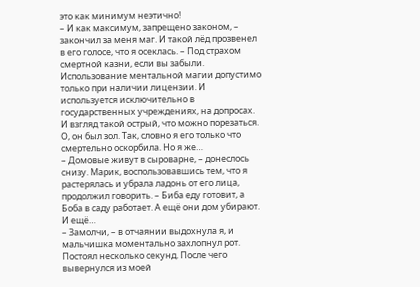это как минимум неэтично!
– И как максимум, запрещено законом, – закончил за меня маг. И такой лёд прозвенел в его голосе, что я осеклась. – Под страхом смертной казни, если вы забыли. Использование ментальной магии допустимо только при наличии лицензии. И используется исключительно в государственных учреждениях, на допросах.
И взгляд такой острый, что можно порезаться. О, он был зол. Так, словно я его только что смертельно оскорбила. Но я же…
– Домовые живут в сыроварне, – донеслось снизу. Марик, воспользовавшись тем, что я растерялась и убрала ладонь от его лица, продолжил говорить. – Биба еду готовит, а Боба в саду работает. А ещё они дом убирают. И ещё…
– Замолчи, – в отчаянии выдохнула я, и мальчишка моментально захлопнул рот.
Постоял несколько секунд. После чего вывернулся из моей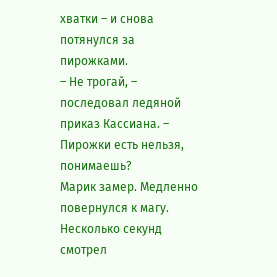хватки – и снова потянулся за пирожками.
– Не трогай, – последовал ледяной приказ Кассиана. – Пирожки есть нельзя, понимаешь?
Марик замер. Медленно повернулся к магу. Несколько секунд смотрел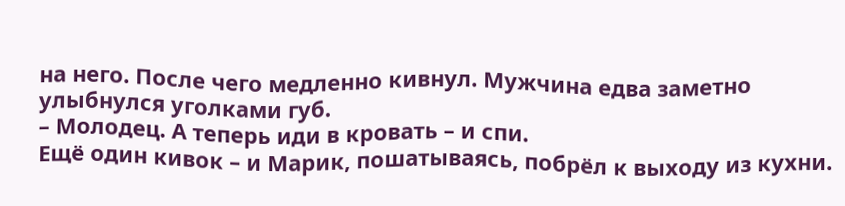на него. После чего медленно кивнул. Мужчина едва заметно улыбнулся уголками губ.
– Молодец. А теперь иди в кровать – и спи.
Ещё один кивок – и Марик, пошатываясь, побрёл к выходу из кухни.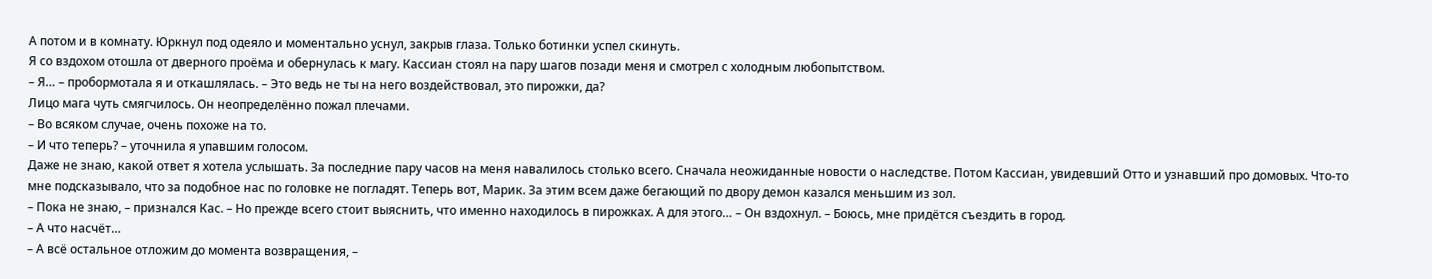А потом и в комнату. Юркнул под одеяло и моментально уснул, закрыв глаза. Только ботинки успел скинуть.
Я со вздохом отошла от дверного проёма и обернулась к магу. Кассиан стоял на пару шагов позади меня и смотрел с холодным любопытством.
– Я… – пробормотала я и откашлялась. – Это ведь не ты на него воздействовал, это пирожки, да?
Лицо мага чуть смягчилось. Он неопределённо пожал плечами.
– Во всяком случае, очень похоже на то.
– И что теперь? – уточнила я упавшим голосом.
Даже не знаю, какой ответ я хотела услышать. За последние пару часов на меня навалилось столько всего. Сначала неожиданные новости о наследстве. Потом Кассиан, увидевший Отто и узнавший про домовых. Что-то мне подсказывало, что за подобное нас по головке не погладят. Теперь вот, Марик. За этим всем даже бегающий по двору демон казался меньшим из зол.
– Пока не знаю, – признался Кас. – Но прежде всего стоит выяснить, что именно находилось в пирожках. А для этого… – Он вздохнул. – Боюсь, мне придётся съездить в город.
– А что насчёт…
– А всё остальное отложим до момента возвращения, –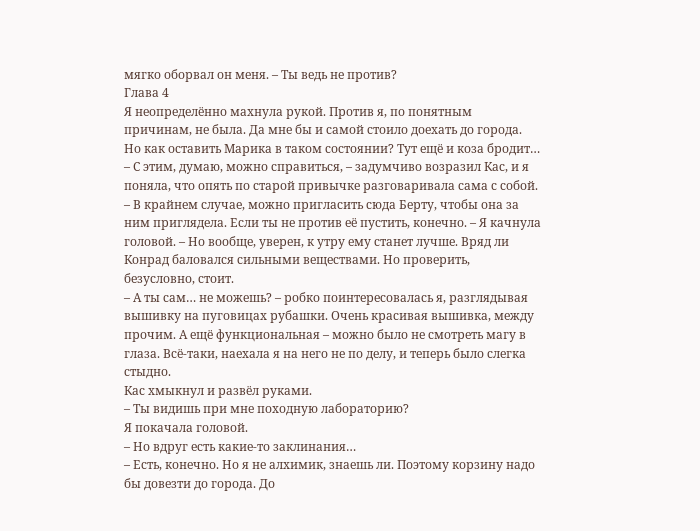мягко оборвал он меня. – Ты ведь не против?
Глава 4
Я неопределённо махнула рукой. Против я, по понятным причинам, не была. Да мне бы и самой стоило доехать до города. Но как оставить Марика в таком состоянии? Тут ещё и коза бродит…
– С этим, думаю, можно справиться, – задумчиво возразил Кас, и я поняла, что опять по старой привычке разговаривала сама с собой. – В крайнем случае, можно пригласить сюда Берту, чтобы она за ним приглядела. Если ты не против её пустить, конечно. – Я качнула головой. – Но вообще, уверен, к утру ему станет лучше. Вряд ли Конрад баловался сильными веществами. Но проверить, безусловно, стоит.
– А ты сам… не можешь? – робко поинтересовалась я, разглядывая вышивку на пуговицах рубашки. Очень красивая вышивка, между прочим. А ещё функциональная – можно было не смотреть магу в глаза. Всё-таки, наехала я на него не по делу, и теперь было слегка стыдно.
Кас хмыкнул и развёл руками.
– Ты видишь при мне походную лабораторию?
Я покачала головой.
– Но вдруг есть какие-то заклинания…
– Есть, конечно. Но я не алхимик, знаешь ли. Поэтому корзину надо бы довезти до города. До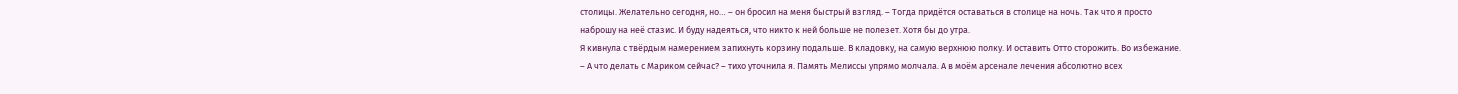столицы. Желательно сегодня, но… – он бросил на меня быстрый взгляд. – Тогда придётся оставаться в столице на ночь. Так что я просто наброшу на неё стазис. И буду надеяться, что никто к ней больше не полезет. Хотя бы до утра.
Я кивнула с твёрдым намерением запихнуть корзину подальше. В кладовку, на самую верхнюю полку. И оставить Отто сторожить. Во избежание.
– А что делать с Мариком сейчас? – тихо уточнила я. Память Мелиссы упрямо молчала. А в моём арсенале лечения абсолютно всех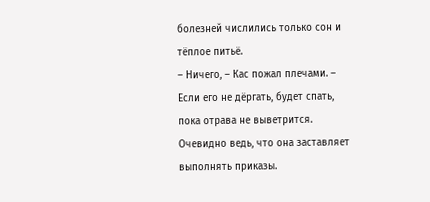болезней числились только сон и тёплое питьё.
– Ничего, – Кас пожал плечами. – Если его не дёргать, будет спать, пока отрава не выветрится. Очевидно ведь, что она заставляет выполнять приказы.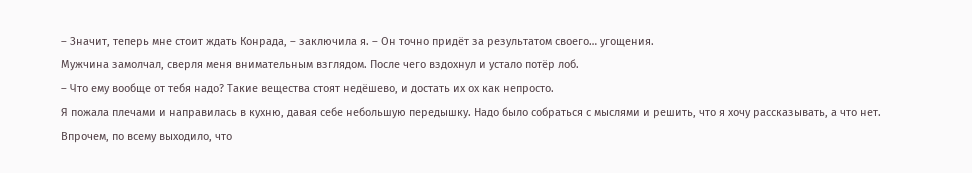– Значит, теперь мне стоит ждать Конрада, – заключила я. – Он точно придёт за результатом своего… угощения.
Мужчина замолчал, сверля меня внимательным взглядом. После чего вздохнул и устало потёр лоб.
– Что ему вообще от тебя надо? Такие вещества стоят недёшево, и достать их ох как непросто.
Я пожала плечами и направилась в кухню, давая себе небольшую передышку. Надо было собраться с мыслями и решить, что я хочу рассказывать, а что нет.
Впрочем, по всему выходило, что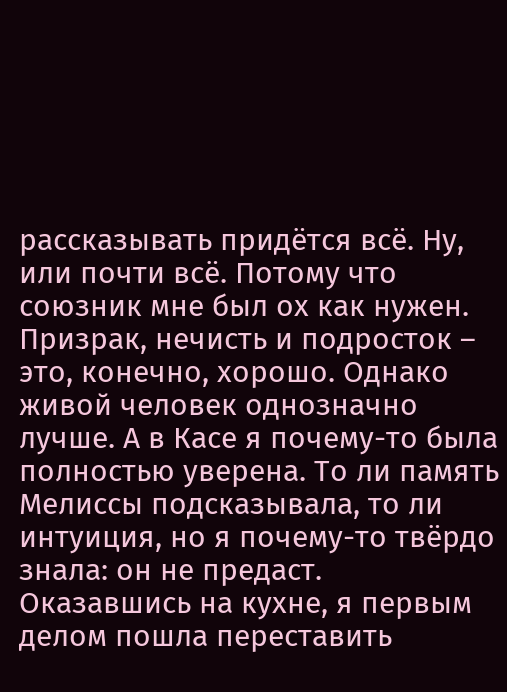рассказывать придётся всё. Ну, или почти всё. Потому что союзник мне был ох как нужен. Призрак, нечисть и подросток – это, конечно, хорошо. Однако живой человек однозначно лучше. А в Касе я почему-то была полностью уверена. То ли память Мелиссы подсказывала, то ли интуиция, но я почему-то твёрдо знала: он не предаст.
Оказавшись на кухне, я первым делом пошла переставить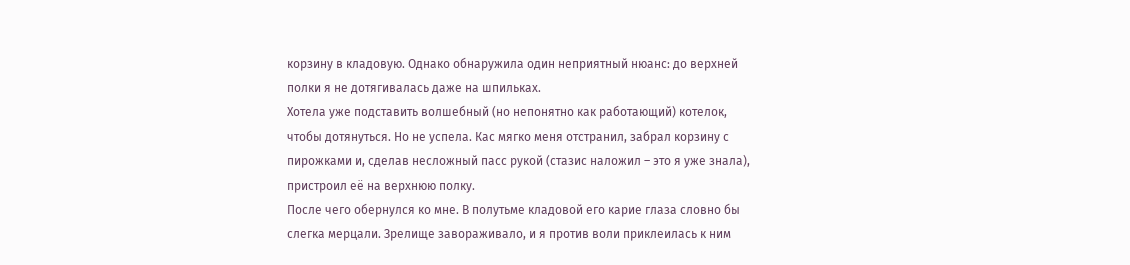корзину в кладовую. Однако обнаружила один неприятный нюанс: до верхней полки я не дотягивалась даже на шпильках.
Хотела уже подставить волшебный (но непонятно как работающий) котелок, чтобы дотянуться. Но не успела. Кас мягко меня отстранил, забрал корзину с пирожками и, сделав несложный пасс рукой (стазис наложил – это я уже знала), пристроил её на верхнюю полку.
После чего обернулся ко мне. В полутьме кладовой его карие глаза словно бы слегка мерцали. Зрелище завораживало, и я против воли приклеилась к ним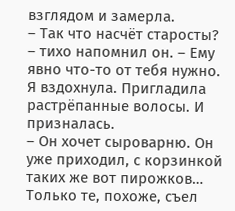взглядом и замерла.
– Так что насчёт старосты? – тихо напомнил он. – Ему явно что-то от тебя нужно.
Я вздохнула. Пригладила растрёпанные волосы. И призналась.
– Он хочет сыроварню. Он уже приходил, с корзинкой таких же вот пирожков… Только те, похоже, съел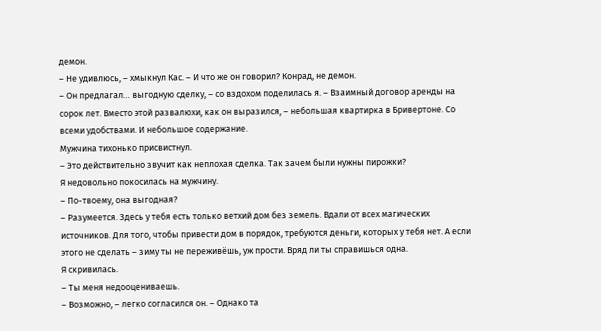демон.
– Не удивлюсь, – хмыкнул Кас. – И что же он говорил? Конрад, не демон.
– Он предлагал… выгодную сделку, – со вздохом поделилась я. – Взаимный договор аренды на сорок лет. Вместо этой развалюхи, как он выразился, – небольшая квартирка в Бривертоне. Со всеми удобствами. И небольшое содержание.
Мужчина тихонько присвистнул.
– Это действительно звучит как неплохая сделка. Так зачем были нужны пирожки?
Я недовольно покосилась на мужчину.
– По-твоему, она выгодная?
– Разумеется. Здесь у тебя есть только ветхий дом без земель. Вдали от всех магических источников. Для того, чтобы привести дом в порядок, требуются деньги, которых у тебя нет. А если этого не сделать – зиму ты не переживёшь, уж прости. Вряд ли ты справишься одна.
Я скривилась.
– Ты меня недооцениваешь.
– Возможно, – легко согласился он. – Однако та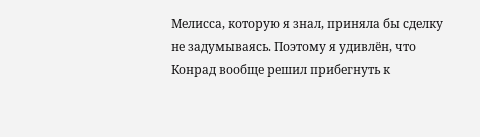Мелисса, которую я знал, приняла бы сделку не задумываясь. Поэтому я удивлён, что Конрад вообще решил прибегнуть к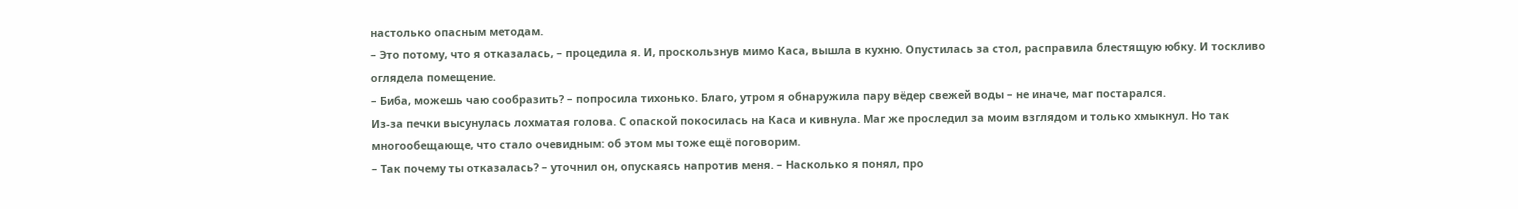настолько опасным методам.
– Это потому, что я отказалась, – процедила я. И, проскользнув мимо Каса, вышла в кухню. Опустилась за стол, расправила блестящую юбку. И тоскливо оглядела помещение.
– Биба, можешь чаю сообразить? – попросила тихонько. Благо, утром я обнаружила пару вёдер свежей воды – не иначе, маг постарался.
Из-за печки высунулась лохматая голова. С опаской покосилась на Каса и кивнула. Маг же проследил за моим взглядом и только хмыкнул. Но так многообещающе, что стало очевидным: об этом мы тоже ещё поговорим.
– Так почему ты отказалась? – уточнил он, опускаясь напротив меня. – Насколько я понял, про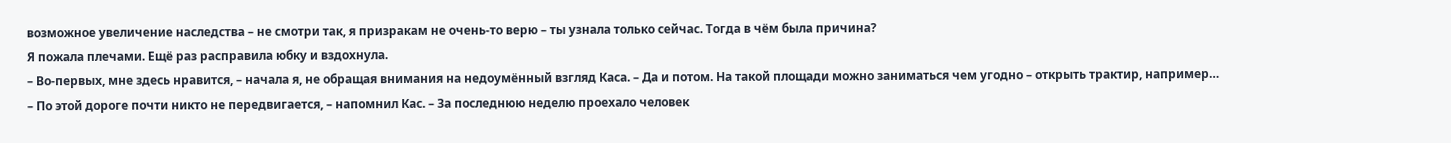возможное увеличение наследства – не смотри так, я призракам не очень-то верю – ты узнала только сейчас. Тогда в чём была причина?
Я пожала плечами. Ещё раз расправила юбку и вздохнула.
– Во-первых, мне здесь нравится, – начала я, не обращая внимания на недоумённый взгляд Каса. – Да и потом. На такой площади можно заниматься чем угодно – открыть трактир, например…
– По этой дороге почти никто не передвигается, – напомнил Кас. – За последнюю неделю проехало человек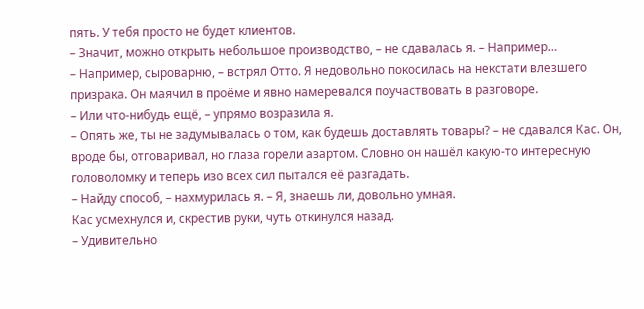пять. У тебя просто не будет клиентов.
– Значит, можно открыть небольшое производство, – не сдавалась я. – Например…
– Например, сыроварню, – встрял Отто. Я недовольно покосилась на некстати влезшего призрака. Он маячил в проёме и явно намеревался поучаствовать в разговоре.
– Или что-нибудь ещё, – упрямо возразила я.
– Опять же, ты не задумывалась о том, как будешь доставлять товары? – не сдавался Кас. Он, вроде бы, отговаривал, но глаза горели азартом. Словно он нашёл какую-то интересную головоломку и теперь изо всех сил пытался её разгадать.
– Найду способ, – нахмурилась я. – Я, знаешь ли, довольно умная.
Кас усмехнулся и, скрестив руки, чуть откинулся назад.
– Удивительно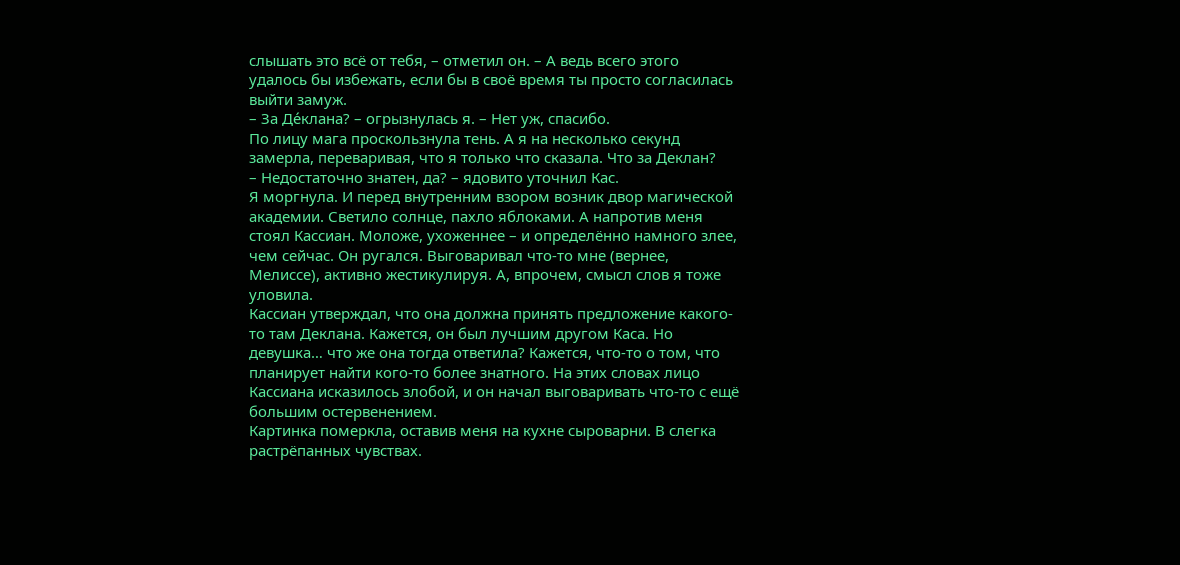слышать это всё от тебя, – отметил он. – А ведь всего этого удалось бы избежать, если бы в своё время ты просто согласилась выйти замуж.
– За Де́клана? – огрызнулась я. – Нет уж, спасибо.
По лицу мага проскользнула тень. А я на несколько секунд замерла, переваривая, что я только что сказала. Что за Деклан?
– Недостаточно знатен, да? – ядовито уточнил Кас.
Я моргнула. И перед внутренним взором возник двор магической академии. Светило солнце, пахло яблоками. А напротив меня стоял Кассиан. Моложе, ухоженнее – и определённо намного злее, чем сейчас. Он ругался. Выговаривал что-то мне (вернее, Мелиссе), активно жестикулируя. А, впрочем, смысл слов я тоже уловила.
Кассиан утверждал, что она должна принять предложение какого-то там Деклана. Кажется, он был лучшим другом Каса. Но девушка… что же она тогда ответила? Кажется, что-то о том, что планирует найти кого-то более знатного. На этих словах лицо Кассиана исказилось злобой, и он начал выговаривать что-то с ещё большим остервенением.
Картинка померкла, оставив меня на кухне сыроварни. В слегка растрёпанных чувствах.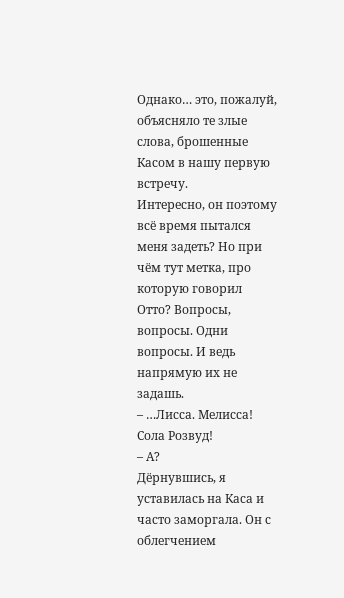Однако… это, пожалуй, объясняло те злые слова, брошенные Касом в нашу первую встречу.
Интересно, он поэтому всё время пытался меня задеть? Но при чём тут метка, про которую говорил Отто? Вопросы, вопросы. Одни вопросы. И ведь напрямую их не задашь.
– …Лисса. Мелисса! Сола Розвуд!
– А?
Дёрнувшись, я уставилась на Каса и часто заморгала. Он с облегчением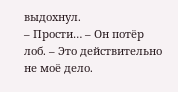выдохнул.
– Прости… – Он потёр лоб. – Это действительно не моё дело.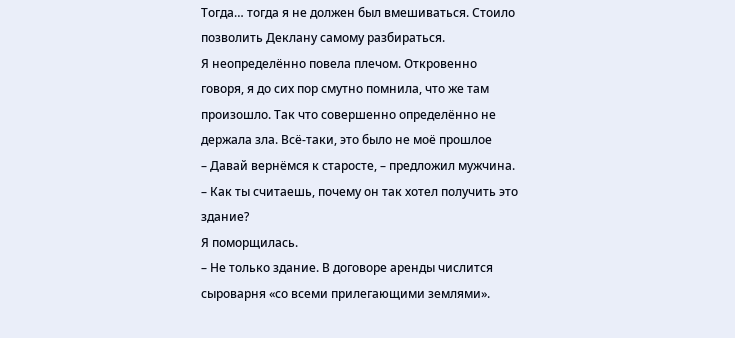Тогда… тогда я не должен был вмешиваться. Стоило позволить Деклану самому разбираться.
Я неопределённо повела плечом. Откровенно говоря, я до сих пор смутно помнила, что же там произошло. Так что совершенно определённо не держала зла. Всё-таки, это было не моё прошлое
– Давай вернёмся к старосте, – предложил мужчина. – Как ты считаешь, почему он так хотел получить это здание?
Я поморщилась.
– Не только здание. В договоре аренды числится сыроварня «со всеми прилегающими землями».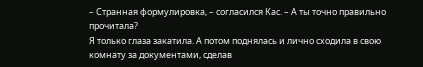– Странная формулировка, – согласился Кас. – А ты точно правильно прочитала?
Я только глаза закатила. А потом поднялась и лично сходила в свою комнату за документами, сделав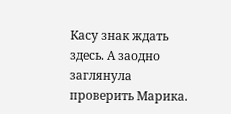Касу знак ждать здесь. А заодно заглянула проверить Марика.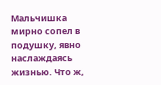Мальчишка мирно сопел в подушку, явно наслаждаясь жизнью. Что ж,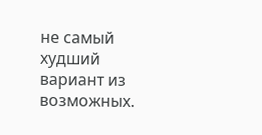не самый худший вариант из возможных.